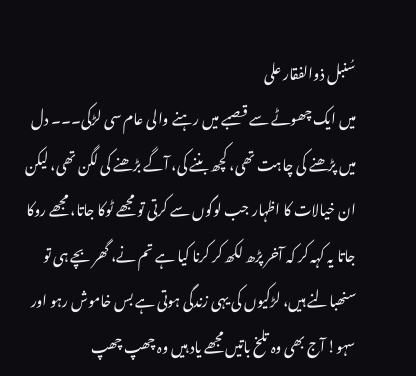سُنبل ذوالفقار علی
میں ایک چھوٹے سے قصبے میں رہنے والی عام سی لڑکی۔۔۔ دل میں پڑھنے کی چاہت تھی، کچھ بننے کی، آگے بڑھنے کی لگن تھی، لیکن ان خیالات کا اظہار جب لوگوں سے کرتی تو مجھے ٹوکا جاتا، مجھے روکا جاتا یہ کہہ کر کہ آخر پڑھ لکھ کر کرنا کیا ہے تم نے، گھر بچے ہی تو سنھبالنے ہیں، لڑکیوں کی یہی زندگی ہوتی ہے بس خاموش رہو اور سہو! آج بھی وہ تلخ باتیں مجھے یاد ہیں وہ چھپ چھپ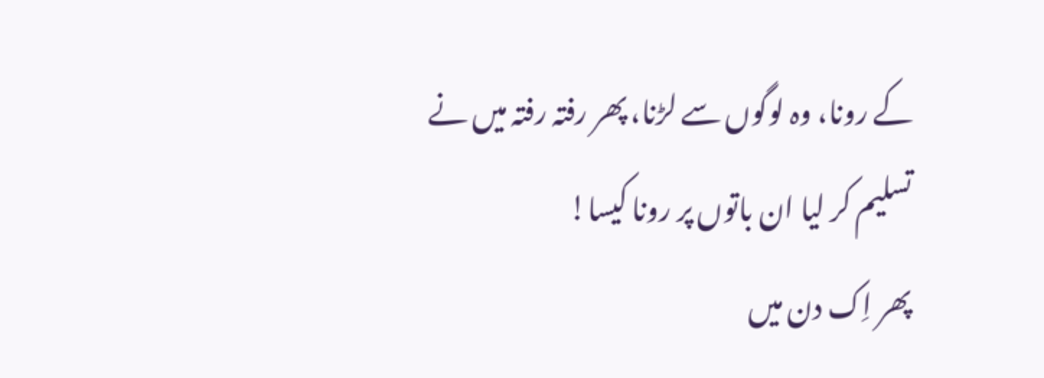کے رونا، وہ لوگوں سے لڑنا، پھر رفتہ رفتہ میں نے تسلیم کر لیا ان باتوں پر رونا کیسا!
پھر اِک دن میں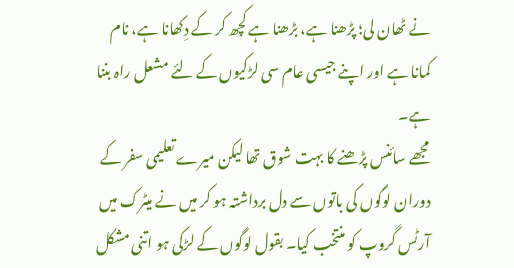نے ٹھان لی؛ پڑھنا ہے، بڑھنا ہے کچھ کر کے دِکھانا ہے، نام کمانا ہے اور اپنے جیسی عام سی لڑکیوں کے لئے مشعل راہ بننا ہے۔
مجھے سائنس پڑھنے کا بہت شوق تھا لیکن میرے تعلیمی سفر کے دوران لوگوں کی باتوں سے دل برداشتہ ہو کر میں نے میٹرک میں آرٹس گروپ کو منتخب کیا۔ بقول لوگوں کے لڑکی ہو اتنی مشکل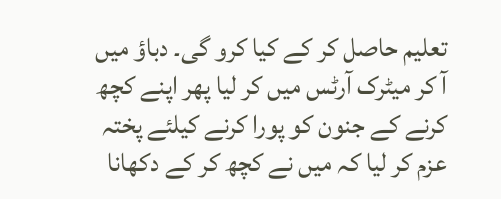تعلیم حاصل کر کے کیا کرو گی۔ دباؤ میں آ کر میٹرک آرٹس میں کر لیا پھر اپنے کچھ کرنے کے جنون کو پورا کرنے کیلئے پختہ عزم کر لیا کہ میں نے کچھ کر کے دکھانا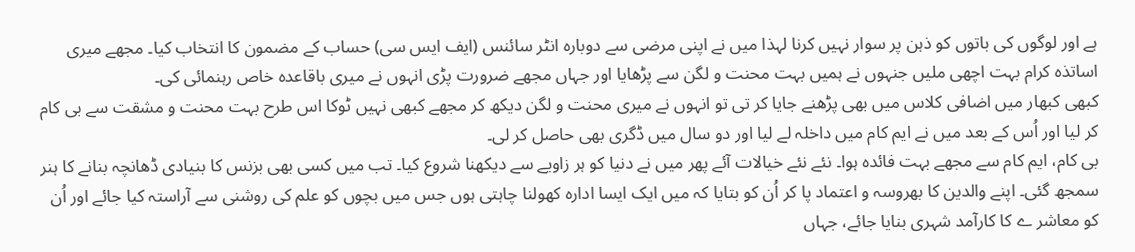ہے اور لوگوں کی باتوں کو ذہن پر سوار نہیں کرنا لہذا میں نے اپنی مرضی سے دوبارہ انٹر سائنس (ایف ایس سی) حساب کے مضمون کا انتخاب کیا۔ مجھے میری اساتذہ کرام بہت اچھی ملیں جنہوں نے ہمیں بہت محنت و لگن سے پڑھایا اور جہاں مجھے ضرورت پڑی انہوں نے میری باقاعدہ خاص رہنمائی کی۔
کبھی کبھار میں اضافی کلاس میں بھی پڑھنے جایا کر تی تو انہوں نے میری محنت و لگن دیکھ کر مجھے کبھی نہیں ٹوکا اس طرح بہت محنت و مشقت سے بی کام کر لیا اور اُس کے بعد میں نے ایم کام میں داخلہ لے لیا اور دو سال میں ڈگری بھی حاصل کر لی۔
بی کام، ایم کام سے مجھے بہت فائدہ ہوا۔ نئے نئے خیالات آئے پھر میں نے دنیا کو ہر زاویے سے دیکھنا شروع کیا۔ تب میں کسی بھی بزنس کا بنیادی ڈھانچہ بنانے کا ہنر سمجھ گئی۔ اپنے والدین کا بھروسہ و اعتماد پا کر اُن کو بتایا کہ میں ایک ایسا ادارہ کھولنا چاہتی ہوں جس میں بچوں کو علم کی روشنی سے آراستہ کیا جائے اور اُن کو معاشر ے کا کارآمد شہری بنایا جائے، جہاں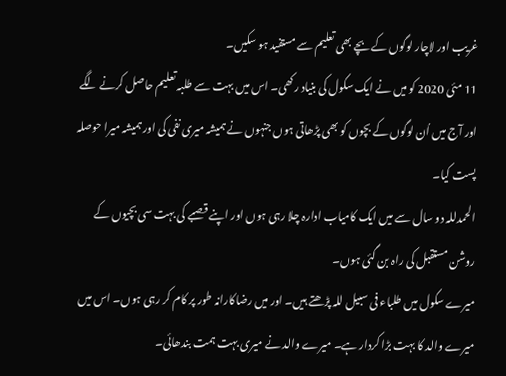غریب اور لاچار لوگوں کے بچے بھی تعلیم سے مستفید ہو سکیں۔
11 مئی 2020 کو میں نے ایک سکول کی بنیاد رکھی۔ اس میں بہت سے طلبہ تعلیم حاصل کرنے لگے اور آج میں اُن لوگوں کے بچوں کو بھی پڑھاتی ہوں جنہوں نے ہمیشہ میری نفی کی اور ہمیشہ میرا حوصلہ پست کیا۔
الحمدللہ دو سال سے میں ایک کامیاب ادارہ چلا رہی ہوں اور اپنے قصبے کی بہت سی بچیوں کے روشن مستقبل کی راہ بن گئی ہوں۔
میرے سکول میں طلباء فی سبیل للہ پڑھتے ہیں۔ اور میں رضاکارانہ طور پر کام کر رہی ہوں۔ اس میں میرے والد کا بہت بڑا کردار ہے۔ میرے والد نے میری بہت ہمت بندھائی۔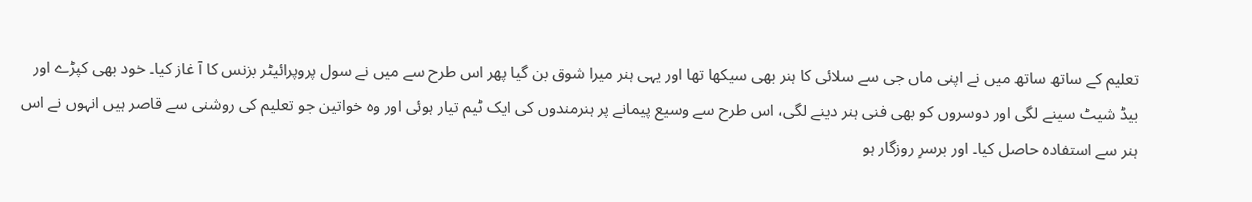تعلیم کے ساتھ ساتھ میں نے اپنی ماں جی سے سلائی کا ہنر بھی سیکھا تھا اور یہی ہنر میرا شوق بن گیا پھر اس طرح سے میں نے سول پروپرائیٹر بزنس کا آ غاز کیا۔ خود بھی کپڑے اور بیڈ شیٹ سینے لگی اور دوسروں کو بھی فنی ہنر دینے لگی، اس طرح سے وسیع پیمانے پر ہنرمندوں کی ایک ٹیم تیار ہوئی اور وہ خواتین جو تعلیم کی روشنی سے قاصر ہیں انہوں نے اس ہنر سے استفادہ حاصل کیا۔ اور برسرِ روزگار ہو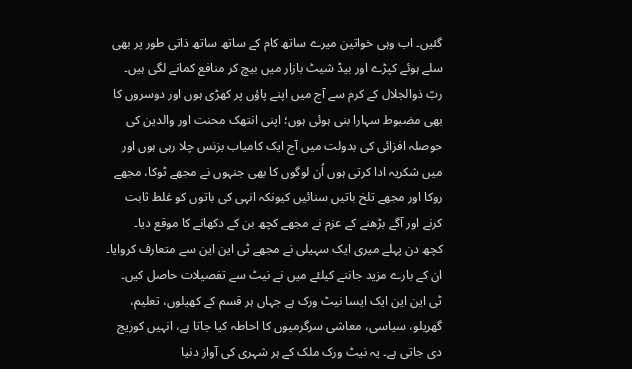گئیں۔ اب وہی خواتین میرے ساتھ کام کے ساتھ ساتھ ذاتی طور پر بھی سلے ہوئے کپڑے اور بیڈ شیٹ بازار میں بیچ کر منافع کمانے لگی ہیں۔
ربّ ذوالجلال کے کرم سے آج میں اپنے پاؤں پر کھڑی ہوں اور دوسروں کا بھی مضبوط سہارا بنی ہوئی ہوں؛ اپنی انتھک محنت اور والدین کی حوصلہ افزائی کی بدولت میں آج ایک کامیاب بزنس چلا رہی ہوں اور میں شکریہ ادا کرتی ہوں اُن لوگوں کا بھی جنہوں نے مجھے ٹوکا، مجھے روکا اور مجھے تلخ باتیں سنائیں کیونکہ انہی کی باتوں کو غلط ثابت کرنے اور آگے بڑھنے کے عزم نے مجھے کچھ بن کے دکھانے کا موقع دیا۔
کچھ دن پہلے میری ایک سہیلی نے مجھے ٹی این این سے متعارف کروایا۔ ان کے بارے مزید جاننے کیلئے میں نے نیٹ سے تفصیلات حاصل کیں۔
ٹی این این ایک ایسا نیٹ ورک ہے جہاں ہر قسم کے کھیلوں، تعلیم، گھریلو، سیاسی، معاشی سرگرمیوں کا احاطہ کیا جاتا ہے، انہیں کوریج دی جاتی ہے۔ یہ نیٹ ورک ملک کے ہر شہری کی آواز دنیا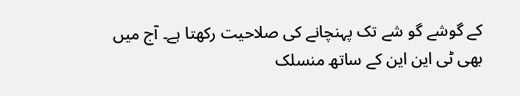کے گوشے گو شے تک پہنچانے کی صلاحیت رکھتا ہے۔ آج میں بھی ٹی این این کے ساتھ منسلک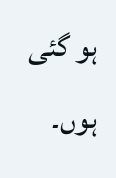ہو گئی ہوں۔